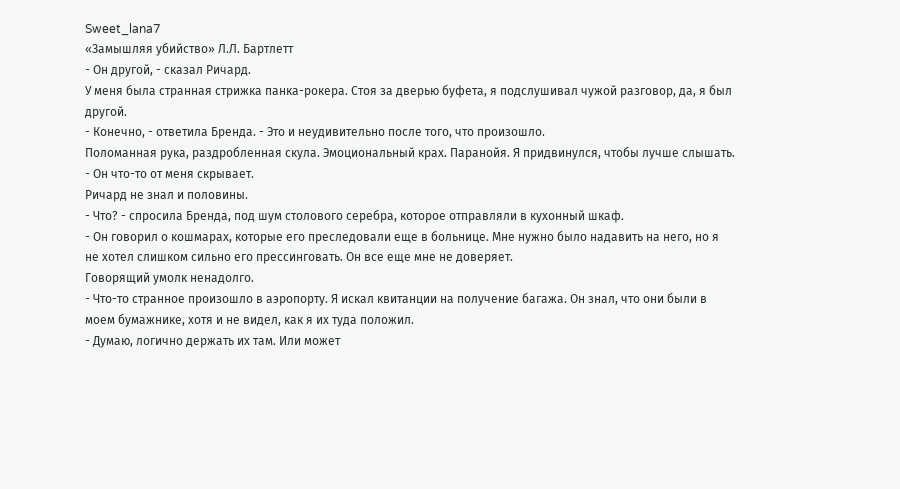Sweet_lana7
«Замышляя убийство» Л.Л. Бартлетт
- Он другой, - сказал Ричард.
У меня была странная стрижка панка-рокера. Стоя за дверью буфета, я подслушивал чужой разговор, да, я был другой.
- Конечно, - ответила Бренда. - Это и неудивительно после того, что произошло.
Поломанная рука, раздробленная скула. Эмоциональный крах. Паранойя. Я придвинулся, чтобы лучше слышать.
- Он что-то от меня скрывает.
Ричард не знал и половины.
- Что? - спросила Бренда, под шум столового серебра, которое отправляли в кухонный шкаф.
- Он говорил о кошмарах, которые его преследовали еще в больнице. Мне нужно было надавить на него, но я не хотел слишком сильно его прессинговать. Он все еще мне не доверяет.
Говорящий умолк ненадолго.
- Что-то странное произошло в аэропорту. Я искал квитанции на получение багажа. Он знал, что они были в моем бумажнике, хотя и не видел, как я их туда положил.
- Думаю, логично держать их там. Или может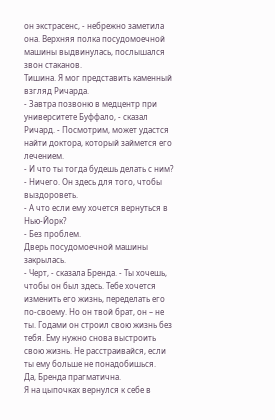он экстрасенс, - небрежно заметила она. Верхняя полка посудомоечной машины выдвинулась, послышался звон стаканов.
Тишина. Я мог представить каменный взгляд Ричарда.
- Завтра позвоню в медцентр при университете Буффало, - сказал Ричард. - Посмотрим, может удастся найти доктора, который займется его лечением.
- И что ты тогда будешь делать с ним?
- Ничего. Он здесь для того, чтобы выздороветь.
- А что если ему хочется вернуться в Нью-Йорк?
- Без проблем.
Дверь посудомоечной машины закрылась.
- Черт, - сказала Бренда. - Ты хочешь, чтобы он был здесь. Тебе хочется изменить его жизнь, переделать его по-своему. Но он твой брат, он – не ты. Годами он строил свою жизнь без тебя. Ему нужно снова выстроить свою жизнь. Не расстраивайся, если ты ему больше не понадобишься.
Да, Бренда прагматична.
Я на цыпочках вернулся к себе в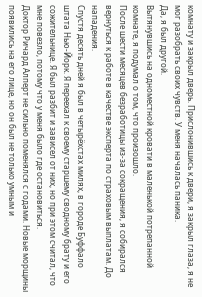комнату и закрыл дверь. Прислонившись к двери, я закрыл глаза, я не мог разобрать своих чувств. У меня началась паника.
Да, я был другой.
Вытянувшись на одноместной кровати в маленькой потрепанной комнате, я подумал о том, что произошло.
После шести месяцев безработицы из-за сокращения, я собирался вернуться к работе в качестве эксперта по страховым выплатам. До нападения.
Спустя десять дней я был в четырёхстах милях, в городе Буффало штата Нью-Йорк. Я переехал к своему старшему сводному брату и его сожительнице. Я был разбит и зависел от них, но при этом считал, что мне повезло, потому что у меня было где остановиться.
Доктор Ричард Алперт не сильно поменялся с годами. Новые морщины появились на его лице, но он был не только умным и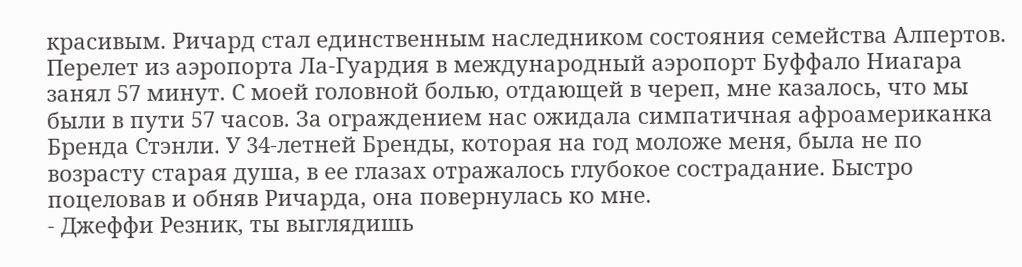красивым. Ричард стал единственным наследником состояния семейства Алпертов.
Перелет из аэропорта Ла-Гуардия в международный аэропорт Буффало Ниагара занял 57 минут. С моей головной болью, отдающей в череп, мне казалось, что мы были в пути 57 часов. За ограждением нас ожидала симпатичная афроамериканка Бренда Стэнли. У 34-летней Бренды, которая на год моложе меня, была не по возрасту старая душа, в ее глазах отражалось глубокое сострадание. Быстро поцеловав и обняв Ричарда, она повернулась ко мне.
- Джеффи Резник, ты выглядишь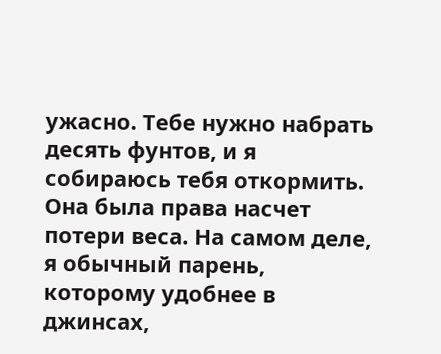ужасно. Тебе нужно набрать десять фунтов, и я собираюсь тебя откормить.
Она была права насчет потери веса. На самом деле, я обычный парень, которому удобнее в джинсах,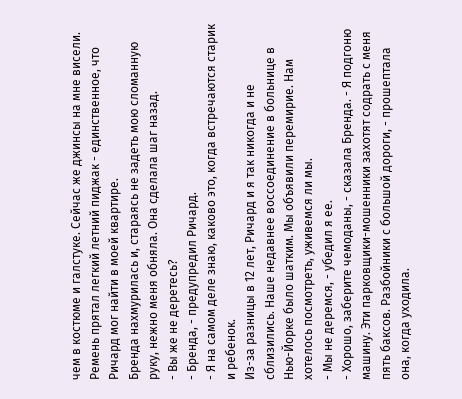чем в костюме и галстуке. Сейчас же джинсы на мне висели. Ремень прятал легкий летний пиджак - единственное, что Ричард мог найти в моей квартире.
Бренда нахмурилась и, стараясь не задеть мою сломанную руку, нежно меня обняла. Она сделала шаг назад.
- Вы же не деретесь?
- Бренда, - предупредил Ричард.
- Я на самом деле знаю, каково это, когда встречаются старик и ребенок.
Из-за разницы в 12 лет, Ричард и я так никогда и не сблизились. Наше недавнее воссоединение в больнице в Нью-Йорке было шатким. Мы объявили перемирие. Нам хотелось посмотреть, уживемся ли мы.
- Мы не деремся, - убедил я ее.
- Хорошо, заберите чемоданы, - сказала Бренда. - Я подгоню машину. Эти парковщики-мошенники захотят содрать с меня пять баксов. Разбойники с большой дороги, - прошептала она, когда уходила.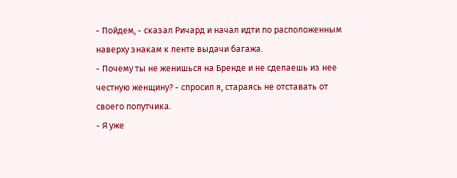- Пойдем, - сказал Ричард и начал идти по расположенным наверху знакам к ленте выдачи багажа.
- Почему ты не женишься на Бренде и не сделаешь из нее честную женщину? - спросил я, стараясь не отставать от своего попутчика.
- Я уже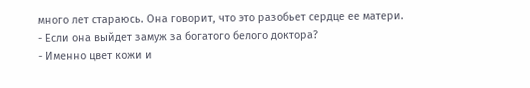много лет стараюсь. Она говорит, что это разобьет сердце ее матери.
- Если она выйдет замуж за богатого белого доктора?
- Именно цвет кожи и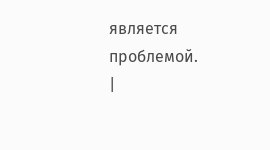является проблемой.
|